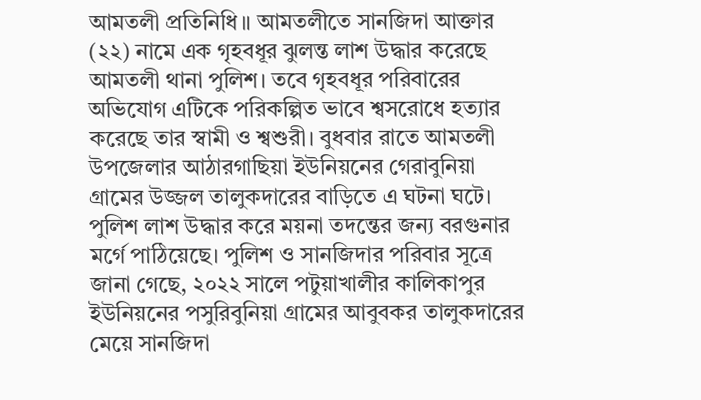আমতলী প্রতিনিধি॥ আমতলীতে সানজিদা আক্তার (২২) নামে এক গৃহবধূর ঝুলন্ত লাশ উদ্ধার করেছে আমতলী থানা পুলিশ। তবে গৃহবধূর পরিবারের অভিযোগ এটিকে পরিকল্পিত ভাবে শ্বসরোধে হত্যার করেছে তার স্বামী ও শ্বশুরী। বুধবার রাতে আমতলী উপজেলার আঠারগাছিয়া ইউনিয়নের গেরাবুনিয়া গ্রামের উজ্জল তালুকদারের বাড়িতে এ ঘটনা ঘটে।
পুলিশ লাশ উদ্ধার করে ময়না তদন্তের জন্য বরগুনার মর্গে পাঠিয়েছে। পুলিশ ও সানজিদার পরিবার সূত্রে জানা গেছে, ২০২২ সালে পটুয়াখালীর কালিকাপুর ইউনিয়নের পসুরিবুনিয়া গ্রামের আবুবকর তালুকদারের মেয়ে সানজিদা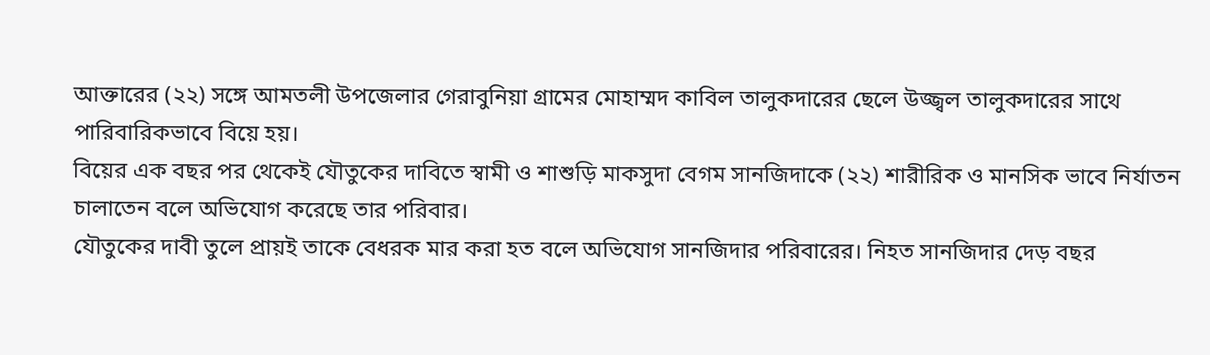আক্তারের (২২) সঙ্গে আমতলী উপজেলার গেরাবুনিয়া গ্রামের মোহাম্মদ কাবিল তালুকদারের ছেলে উজ্জ্বল তালুকদারের সাথে পারিবারিকভাবে বিয়ে হয়।
বিয়ের এক বছর পর থেকেই যৌতুকের দাবিতে স্বামী ও শাশুড়ি মাকসুদা বেগম সানজিদাকে (২২) শারীরিক ও মানসিক ভাবে নির্যাতন চালাতেন বলে অভিযোগ করেছে তার পরিবার।
যৌতুকের দাবী তুলে প্রায়ই তাকে বেধরক মার করা হত বলে অভিযোগ সানজিদার পরিবারের। নিহত সানজিদার দেড় বছর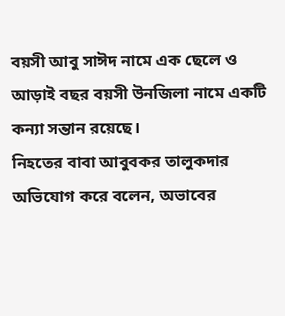বয়সী আবু সাঈদ নামে এক ছেলে ও আড়াই বছর বয়সী উনজিলা নামে একটি কন্যা সন্তান রয়েছে।
নিহতের বাবা আবুবকর তালুকদার অভিযোগ করে বলেন, অভাবের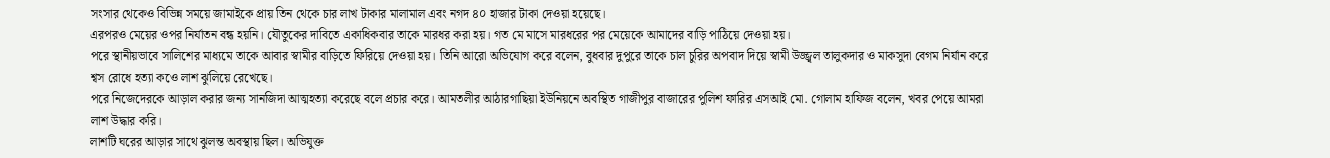সংসার থেকেও বিভিন্ন সময়ে জামাইকে প্রায় তিন থেকে চার লাখ টাকার মালামাল এবং নগদ ৪০ হাজার টাকা দেওয়া হয়েছে।
এরপরও মেয়ের ওপর নির্যাতন বন্ধ হয়নি। যৌতুকের দাবিতে একাধিকবার তাকে মারধর করা হয়। গত মে মাসে মারধরের পর মেয়েকে আমাদের বাড়ি পাঠিয়ে দেওয়া হয়।
পরে স্থানীয়ভাবে সালিশের মাধ্যমে তাকে আবার স্বামীর বাড়িতে ফিরিয়ে দেওয়া হয়। তিনি আরো অভিযোগ করে বলেন, বুধবার দুপুরে তাকে চাল চুরির অপবাদ দিয়ে স্বামী উজ্জ্বল তালুকদার ও মাকসুদা বেগম নির্যান করে শ্বস রোধে হত্যা কওে লাশ ঝুলিয়ে রেখেছে।
পরে নিজেদেরকে আড়াল করার জন্য সানজিদা আত্মহত্যা করেছে বলে প্রচার করে। আমতলীর আঠারগাছিয়া ইউনিয়নে অবস্থিত গাজীপুর বাজারের পুলিশ ফারির এসআই মো. গোলাম হাফিজ বলেন, খবর পেয়ে আমরা লাশ উদ্ধার করি।
লাশটি ঘরের আড়ার সাথে ঝুলন্ত অবস্থায় ছিল। অভিযুক্ত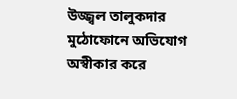উজ্জ্বল তালুকদার মুঠোফোনে অভিযোগ অস্বীকার করে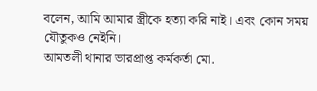বলেন, আমি আমার স্ত্রীকে হত্যা করি নাই। এবং কোন সময় যৌতুকও নেইনি।
আমতলী থানার ভারপ্রাপ্ত কর্মকর্তা মো.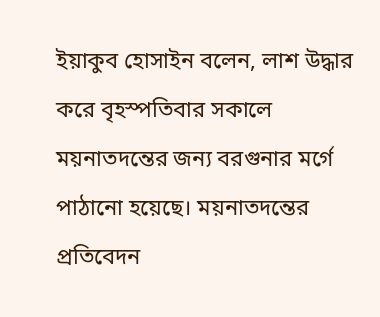ইয়াকুব হোসাইন বলেন, লাশ উদ্ধার করে বৃহস্পতিবার সকালে ময়নাতদন্তের জন্য বরগুনার মর্গে পাঠানো হয়েছে। ময়নাতদন্তের প্রতিবেদন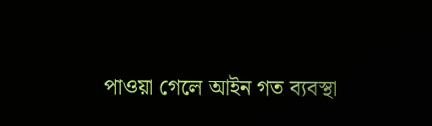পাওয়া গেলে আইন গত ব্যবস্থা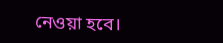নেওয়া হবে।